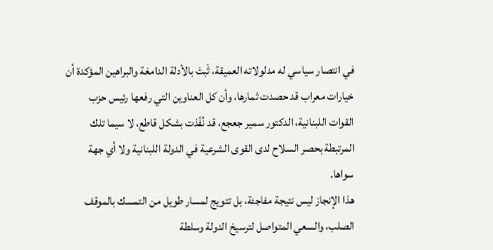في انتصار سياسي له مدلولاته العميقة، ثَبتَ بالأدلة الدامغة والبراهين المؤكدة أن خيارات معراب قد حصدت ثمارها، وأن كل العناوين التي رفعها رئيس حزب القوات اللبنانية، الدكتور سمير جعجع، قد نُفّذت بشكل قاطع، لا سيما تلك المرتبطة بحصر السلاح لدى القوى الشرعية في الدولة اللبنانية ولا أي جهة سواها.
هذا الإنجاز ليس نتيجة مفاجئة، بل تتويج لمسار طويل من التمسك بالموقف الصلب، والسعي المتواصل لترسيخ الدولة وسلطة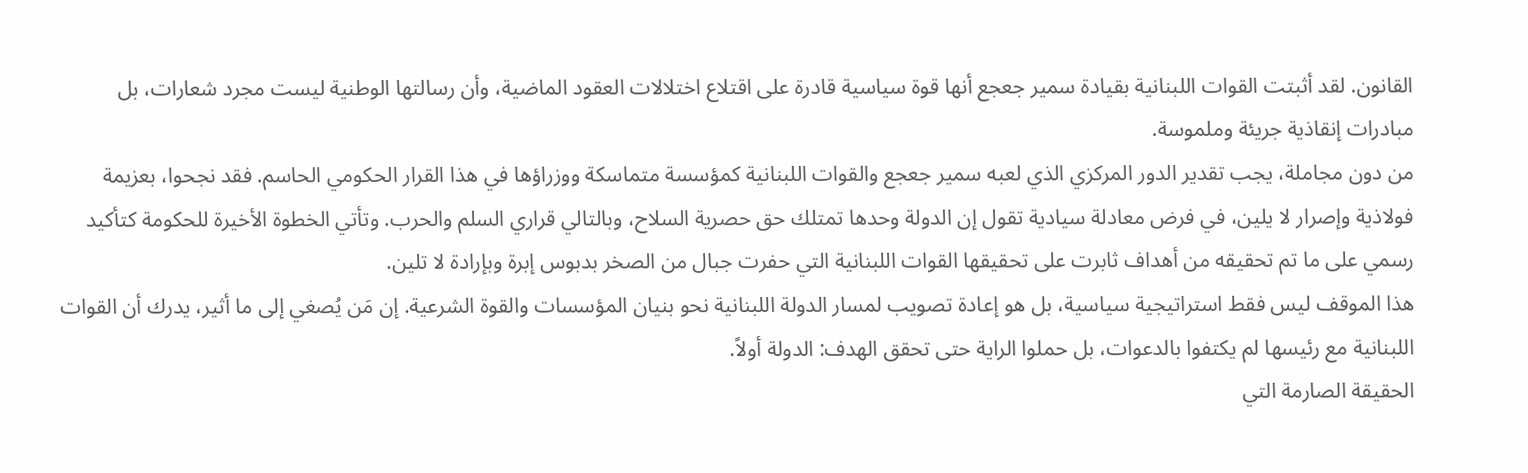القانون. لقد أثبتت القوات اللبنانية بقيادة سمير جعجع أنها قوة سياسية قادرة على اقتلاع اختلالات العقود الماضية، وأن رسالتها الوطنية ليست مجرد شعارات، بل مبادرات إنقاذية جريئة وملموسة.
من دون مجاملة، يجب تقدير الدور المركزي الذي لعبه سمير جعجع والقوات اللبنانية كمؤسسة متماسكة ووزراؤها في هذا القرار الحكومي الحاسم. فقد نجحوا، بعزيمة فولاذية وإصرار لا يلين، في فرض معادلة سيادية تقول إن الدولة وحدها تمتلك حق حصرية السلاح، وبالتالي قراري السلم والحرب. وتأتي الخطوة الأخيرة للحكومة كتأكيد رسمي على ما تم تحقيقه من أهداف ثابرت على تحقيقها القوات اللبنانية التي حفرت جبال من الصخر بدبوس إبرة وبإرادة لا تلين.
هذا الموقف ليس فقط استراتيجية سياسية، بل هو إعادة تصويب لمسار الدولة اللبنانية نحو بنيان المؤسسات والقوة الشرعية. إن مَن يُصغي إلى ما أثير، يدرك أن القوات اللبنانية مع رئيسها لم يكتفوا بالدعوات، بل حملوا الراية حتى تحقق الهدف: الدولة أولاً.
الحقيقة الصارمة التي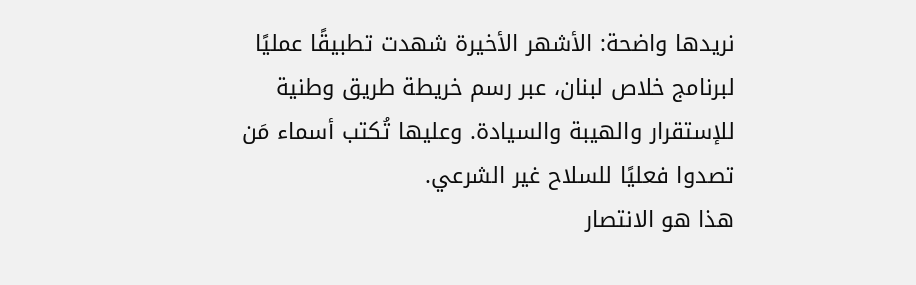نريدها واضحة: الأشهر الأخيرة شهدت تطبيقًا عمليًا لبرنامج خلاص لبنان، عبر رسم خريطة طريق وطنية للإستقرار والهيبة والسيادة. وعليها تُكتب أسماء مَن تصدوا فعليًا للسلاح غير الشرعي.
هذا هو الانتصار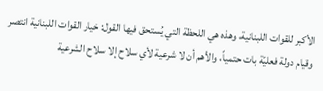الأكبر للقوات اللبنانية، وهذه هي اللحظة التي يُستحق فيها القول: خيار القوات اللبنانية انتصر وقيام دولة فعليّة بات حتمياً، والأهم أن لا شرعية لأي سلاح إلا سلاح الشرعية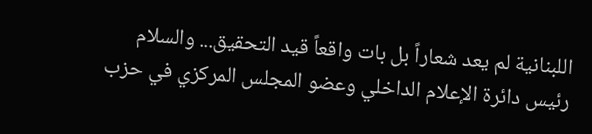اللبنانية لم يعد شعاراً بل بات واقعاً قيد التحقيق... والسلام
رئيس دائرة الإعلام الداخلي وعضو المجلس المركزي في حزب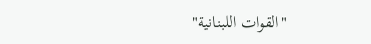"القوات اللبنانية"